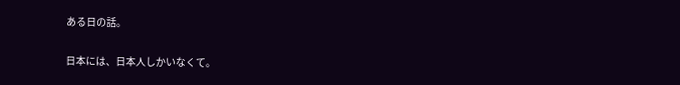ある日の話。

日本には、日本人しかいなくて。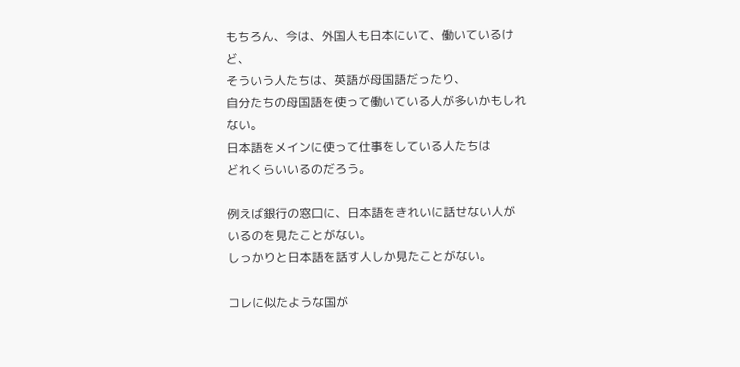もちろん、今は、外国人も日本にいて、働いているけど、
そういう人たちは、英語が母国語だったり、
自分たちの母国語を使って働いている人が多いかもしれない。
日本語をメインに使って仕事をしている人たちは
どれくらいいるのだろう。

例えば銀行の窓口に、日本語をきれいに話せない人が
いるのを見たことがない。
しっかりと日本語を話す人しか見たことがない。

コレに似たような国が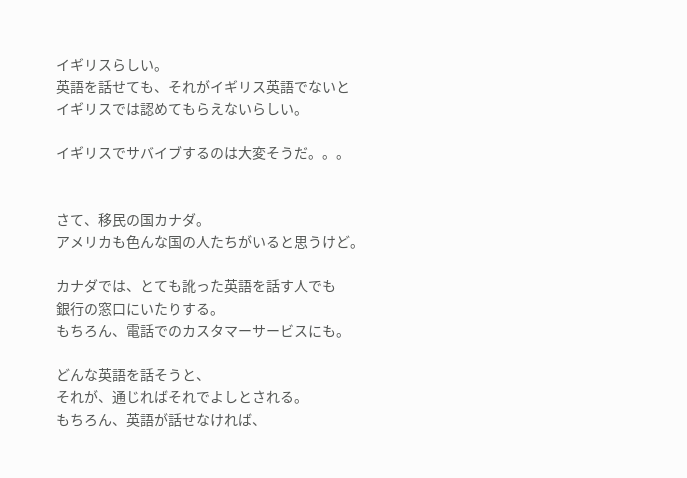イギリスらしい。
英語を話せても、それがイギリス英語でないと
イギリスでは認めてもらえないらしい。

イギリスでサバイブするのは大変そうだ。。。


さて、移民の国カナダ。
アメリカも色んな国の人たちがいると思うけど。

カナダでは、とても訛った英語を話す人でも
銀行の窓口にいたりする。
もちろん、電話でのカスタマーサービスにも。

どんな英語を話そうと、
それが、通じればそれでよしとされる。
もちろん、英語が話せなければ、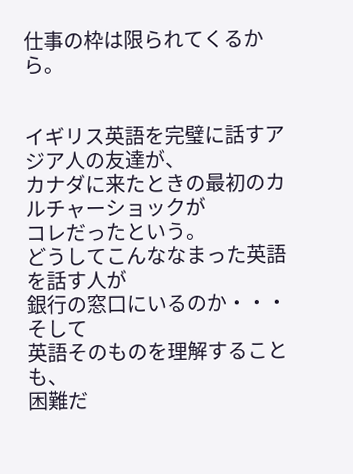仕事の枠は限られてくるから。


イギリス英語を完璧に話すアジア人の友達が、
カナダに来たときの最初のカルチャーショックが
コレだったという。
どうしてこんななまった英語を話す人が
銀行の窓口にいるのか・・・そして
英語そのものを理解することも、
困難だ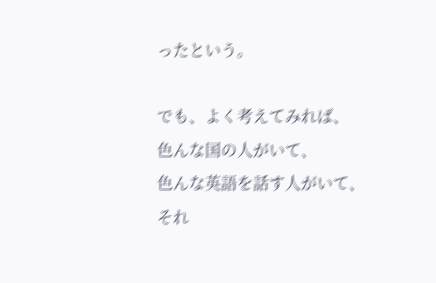ったという。

でも、よく考えてみれば、
色んな国の人がいて、
色んな英語を話す人がいて、
それ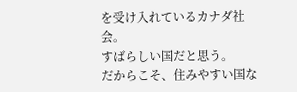を受け入れているカナダ社会。
すばらしい国だと思う。
だからこそ、住みやすい国な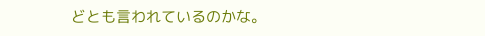どとも言われているのかな。